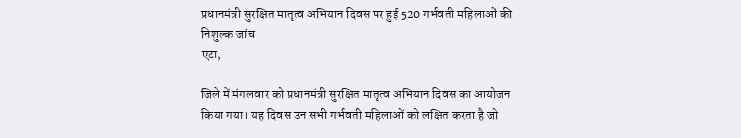प्रधानमंत्री सुरक्षित मातृत्व अभियान दिवस पर हुई 520 गर्भवती महिलाओं की निशुल्क जांच
एटा,

जिले में मंगलवार को प्रधानमंत्री सुरक्षित मातृत्व अभियान दिवस का आयोजन किया गया। यह दिवस उन सभी गर्भवती महिलाओं को लक्षित करता है जो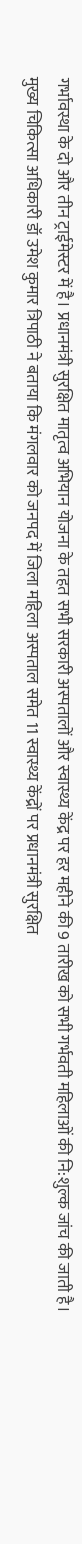गर्भावस्था के दो और तीन ट्राईमेस्टर में है। प्रधानमंत्री सुरक्षित मातृत्व अभियान योजना के तहत सभी सरकारी अस्पतालों और स्वास्थ्य केंद्र पर हर महीने की 9 तारीख को सभी गर्भवती महिलाओं की नि:शुल्क जांच की जाती है।
मुख्य चिकित्सा अधिकारी डॉ उमेश कुमार त्रिपाठी ने बताया कि मंगलवार को जनपद में जिला महिला अस्पताल समेत 11 स्वास्थ्य केंद्रों पर प्रधानमंत्री सुरक्षित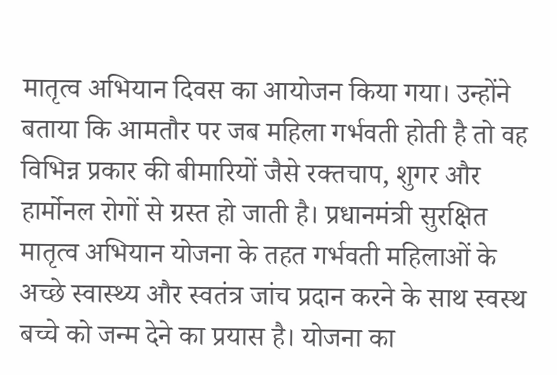मातृत्व अभियान दिवस का आयोजन किया गया। उन्होंने बताया कि आमतौर पर जब महिला गर्भवती होती है तो वह विभिन्न प्रकार की बीमारियों जैसे रक्तचाप, शुगर और हार्मोनल रोगों से ग्रस्त हो जाती है। प्रधानमंत्री सुरक्षित मातृत्व अभियान योजना के तहत गर्भवती महिलाओं के अच्छे स्वास्थ्य और स्वतंत्र जांच प्रदान करने के साथ स्वस्थ बच्चे को जन्म देने का प्रयास है। योजना का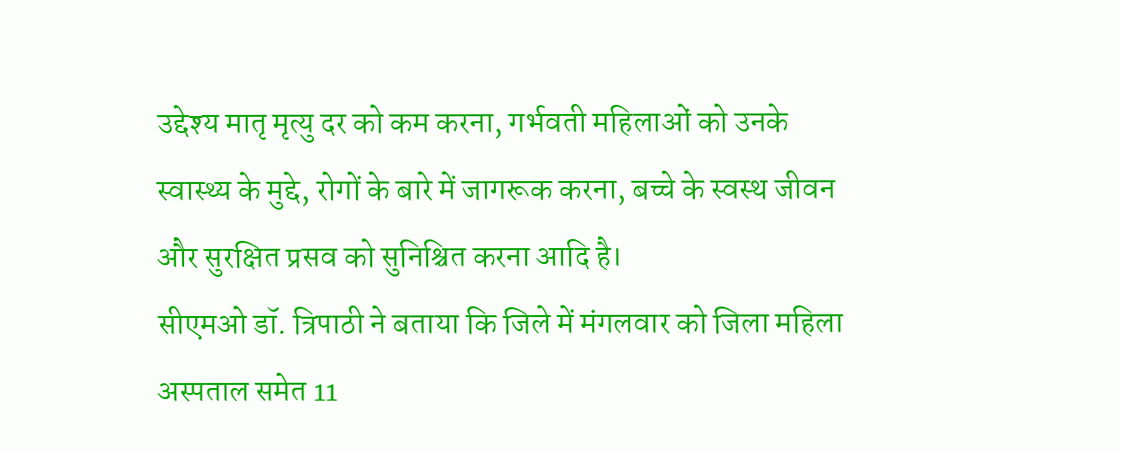उद्देश्य मातृ मृत्यु दर को कम करना, गर्भवती महिलाओं को उनके स्वास्थ्य के मुद्दे, रोगों के बारे में जागरूक करना, बच्चे के स्वस्थ जीवन और सुरक्षित प्रसव को सुनिश्चित करना आदि है।
सीएमओ डॉ. त्रिपाठी ने बताया कि जिले में मंगलवार को जिला महिला अस्पताल समेत 11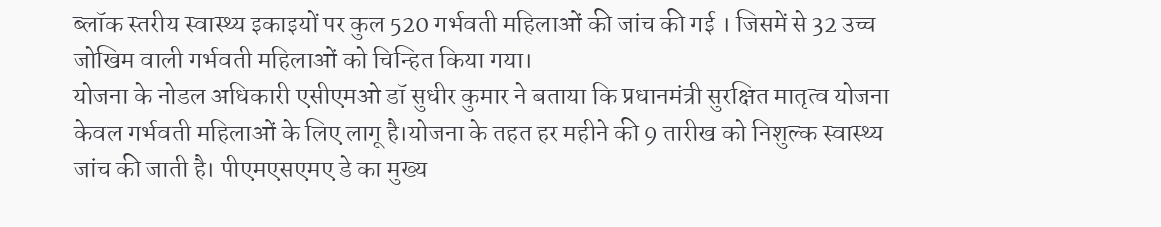ब्लॉक स्तरीय स्वास्थ्य इकाइयों पर कुल 520 गर्भवती महिलाओं की जांच की गई । जिसमें से 32 उच्च जोखिम वाली गर्भवती महिलाओं को चिन्हित किया गया।
योजना के नोडल अधिकारी एसीएमओ डॉ सुधीर कुमार ने बताया कि प्रधानमंत्री सुरक्षित मातृत्व योजना केवल गर्भवती महिलाओं के लिए लागू है।योजना के तहत हर महीने की 9 तारीख को निशुल्क स्वास्थ्य जांच की जाती है। पीएमएसएमए डे का मुख्य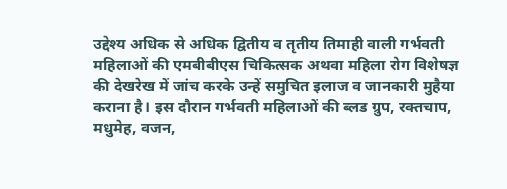उद्देश्य अधिक से अधिक द्वितीय व तृतीय तिमाही वाली गर्भवती महिलाओं की एमबीबीएस चिकित्सक अथवा महिला रोग विशेषज्ञ की देखरेख में जांच करके उन्हें समुचित इलाज व जानकारी मुहैया कराना है। इस दौरान गर्भवती महिलाओं की ब्लड ग्रुप, रक्तचाप, मधुमेह, वजन,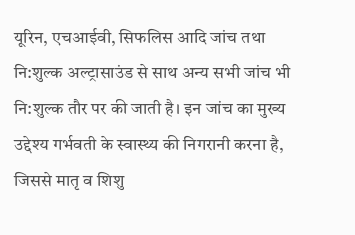यूरिन, एचआईवी, सिफलिस आदि जांच तथा नि:शुल्क अल्ट्रासाउंड से साथ अन्य सभी जांच भी नि:शुल्क तौर पर की जाती है। इन जांच का मुख्य उद्देश्य गर्भवती के स्वास्थ्य की निगरानी करना है, जिससे मातृ व शिशु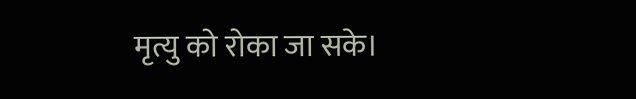मृत्यु को रोका जा सके।